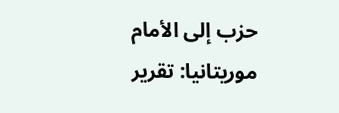حزب إلى الأمام موريتانيا: تقرير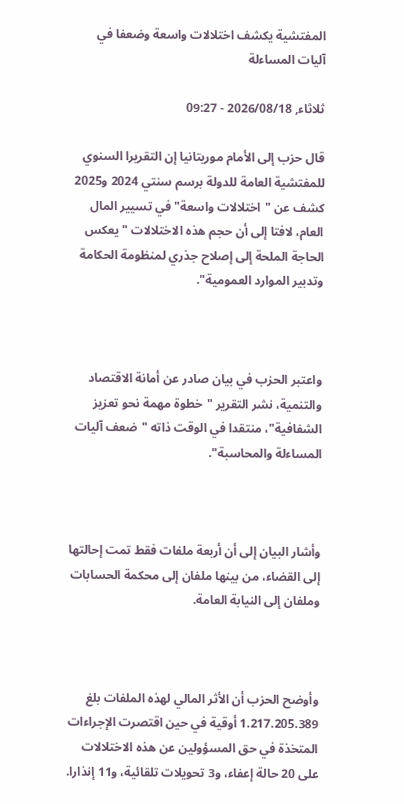المفتشية يكشف اختلالات واسعة وضعفا في آليات المساءلة

ثلاثاء, 2026/08/18 - 09:27

قال حزب إلى الأمام موريتانيا إن التقريرا السنوي للمفتشية العامة للدولة برسم سنتي 2024 و2025 كشف عن "اختلالات واسعة" في تسيير المال العام، لافتا إلى أن حجم هذه الاختلالات "يعكس الحاجة الملحة إلى إصلاح جذري لمنظومة الحكامة وتدبير الموارد العمومية".



واعتبر الحزب في بيان صادر عن أمانة الاقتصاد والتنمية، نشر التقرير "خطوة مهمة نحو تعزيز الشفافية"، منتقدا في الوقت ذاته "ضعف آليات المساءلة والمحاسبة".



وأشار البيان إلى أن أربعة ملفات فقط تمت إحالتها إلى القضاء، من بينها ملفان إلى محكمة الحسابات وملفان إلى النيابة العامة.



وأوضح الحزب أن الأثر المالي لهذه الملفات بلغ 1.217.205.389 أوقية في حين اقتصرت الإجراءات المتخذة في حق المسؤولين عن هذه الاختلالات على 20 حالة إعفاء، و3 تحويلات تلقائية، و11 إنذارا.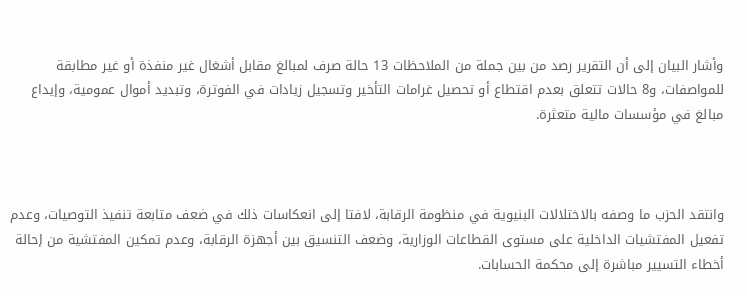وأشار البيان إلى أن التقرير رصد من بين جملة من الملاحظات 13 حالة صرف لمبالغ مقابل أشغال غير منفذة أو غير مطابقة للمواصفات، و8 حالات تتعلق بعدم اقتطاع أو تحصيل غرامات التأخير وتسجيل زيادات في الفوترة، وتبديد أموال عمومية، وإيداع مبالغ في مؤسسات مالية متعثرة.



وانتقد الحزب ما وصفه بالاختلالات البنيوية في منظومة الرقابة، لافتا إلى انعكاسات ذلك في ضعف متابعة تنفيذ التوصيات، وعدم تفعيل المفتشيات الداخلية على مستوى القطاعات الوزارية، وضعف التنسيق بين أجهزة الرقابة، وعدم تمكين المفتشية من إحالة أخطاء التسيير مباشرة إلى محكمة الحسابات.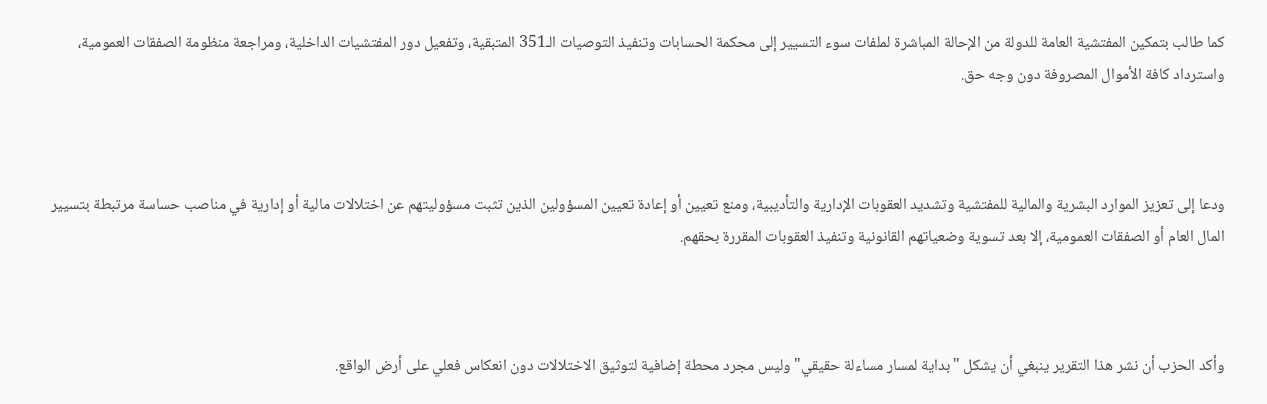كما طالب بتمكين المفتشية العامة للدولة من الإحالة المباشرة لملفات سوء التسيير إلى محكمة الحسابات وتنفيذ التوصيات الـ351 المتبقية، وتفعيل دور المفتشيات الداخلية، ومراجعة منظومة الصفقات العمومية، واسترداد كافة الأموال المصروفة دون وجه حق.



ودعا إلى تعزيز الموارد البشرية والمالية للمفتشية وتشديد العقوبات الإدارية والتأديبية، ومنع تعيين أو إعادة تعيين المسؤولين الذين تثبت مسؤوليتهم عن اختلالات مالية أو إدارية في مناصب حساسة مرتبطة بتسيير المال العام أو الصفقات العمومية، إلا بعد تسوية وضعياتهم القانونية وتنفيذ العقوبات المقررة بحقهم.



وأكد الحزب أن نشر هذا التقرير ينبغي أن يشكل "بداية لمسار مساءلة حقيقي" وليس مجرد محطة إضافية لتوثيق الاختلالات دون انعكاس فعلي على أرض الواقع.